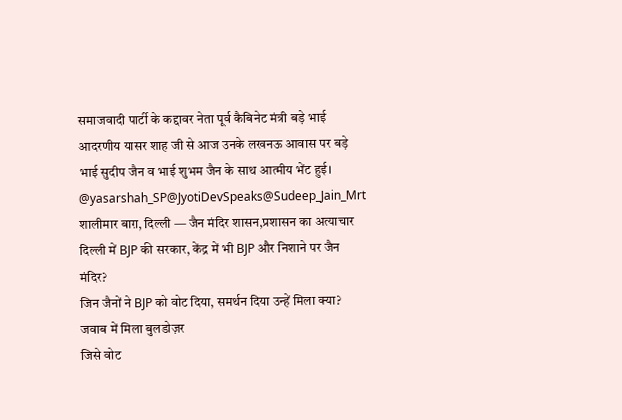समाजवादी पार्टी के कद्दावर नेता पूर्व कैबिनेट मंत्री बड़े भाई आदरणीय यासर शाह जी से आज उनके लखनऊ आवास पर बड़े भाई सुदीप जैन व भाई शुभम जैन के साथ आत्मीय भेंट हुई।
@yasarshah_SP@JyotiDevSpeaks@Sudeep_Jain_Mrt
शालीमार बाग़, दिल्ली — जैन मंदिर शासन,प्रशासन का अत्याचार
दिल्ली में BJP की सरकार, केंद्र में भी BJP और निशाने पर जैन मंदिर?
जिन जैनों ने BJP को वोट दिया, समर्थन दिया उन्हें मिला क्या?
जवाब में मिला बुलडोज़र
जिसे वोट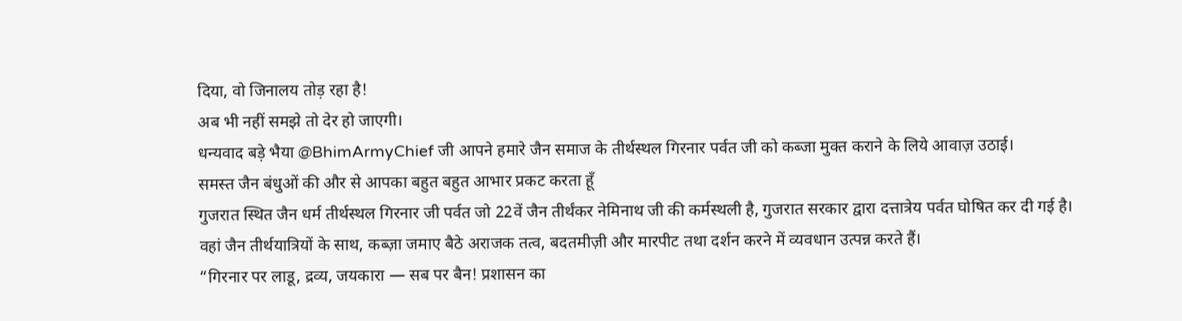दिया, वो जिनालय तोड़ रहा है!
अब भी नहीं समझे तो देर हो जाएगी।
धन्यवाद बड़े भैया @BhimArmyChief जी आपने हमारे जैन समाज के तीर्थस्थल गिरनार पर्वत जी को कब्जा मुक्त कराने के लिये आवाज़ उठाई।
समस्त जैन बंधुओं की और से आपका बहुत बहुत आभार प्रकट करता हूँ
गुजरात स्थित जैन धर्म तीर्थस्थल गिरनार जी पर्वत जो 22वें जैन तीर्थंकर नेमिनाथ जी की कर्मस्थली है, गुजरात सरकार द्वारा दत्तात्रेय पर्वत घोषित कर दी गई है।
वहां जैन तीर्थयात्रियों के साथ, कब्ज़ा जमाए बैठे अराजक तत्व, बदतमीज़ी और मारपीट तथा दर्शन करने में व्यवधान उत्पन्न करते हैं।
“गिरनार पर लाडू, द्रव्य, जयकारा — सब पर बैन! प्रशासन का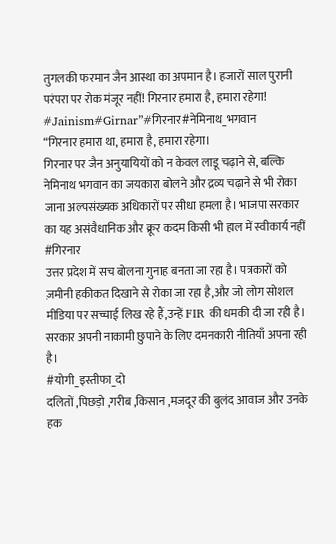तुगलकी फरमान जैन आस्था का अपमान है। हजारों साल पुरानी परंपरा पर रोक मंजूर नहीं! गिरनार हमारा है, हमारा रहेगा! #Jainism#Girnar”#गिरनार#नेमिनाथ_भगवान
“गिरनार हमारा था, हमारा है, हमारा रहेगा।
गिरनार पर जैन अनुयायियों को न केवल लाडू चढ़ाने से, बल्कि नेमिनाथ भगवान का जयकारा बोलने और द्रव्य चढ़ाने से भी रोका जाना अल्पसंख्यक अधिकारों पर सीधा हमला है। भाजपा सरकार का यह असंवैधानिक और क्रूर कदम किसी भी हाल में स्वीकार्य नहीं
#गिरनार
उत्तर प्रदेश में सच बोलना गुनाह बनता जा रहा है। पत्रकारों को ज़मीनी हकीकत दिखाने से रोका जा रहा है,और जो लोग सोशल मीडिया पर सच्चाई लिख रहे हैं,उन्हें FIR की धमकी दी जा रही है।
सरकार अपनी नाकामी छुपाने के लिए दमनकारी नीतियाँ अपना रही है।
#योगी_इस्तीफा_दो
दलितों ,पिछड़ो ,गरीब ,किसान ,मजदूर की बुलंद आवाज और उनके हक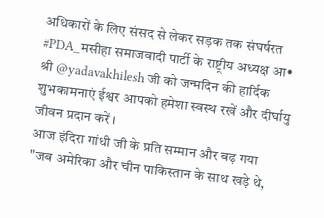अधिकारों के लिए संसद से लेकर सड़क तक संघर्षरत #PDA_मसीहा समाजवादी पार्टी के राष्ट्रीय अध्यक्ष आ• श्री @yadavakhilesh जी को जन्मदिन की हार्दिक शुभकामनाएं ईश्वर आपको हमेशा स्वस्थ रखें और दीर्घायु जीवन प्रदान करें ।
आज इंदिरा गांधी जी के प्रति सम्मान और बढ़ गया
"जब अमेरिका और चीन पाकिस्तान के साथ खड़े थे,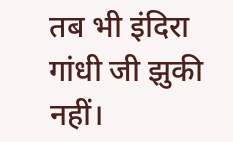तब भी इंदिरा गांधी जी झुकी नहीं।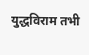युद्धविराम तभी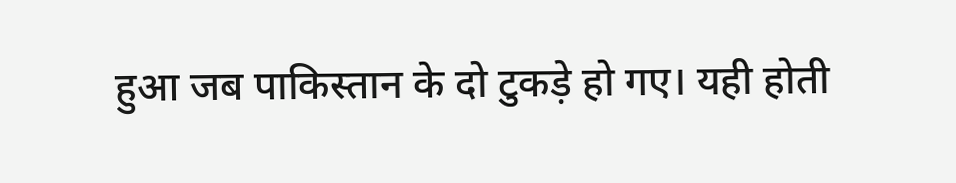हुआ जब पाकिस्तान के दो टुकड़े हो गए। यही होती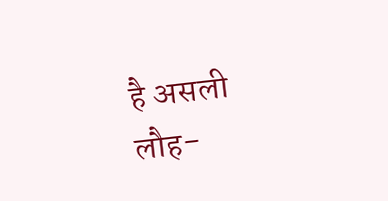है असली लौह-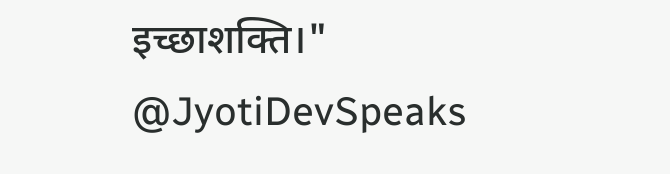इच्छाशक्ति।"
@JyotiDevSpeaks